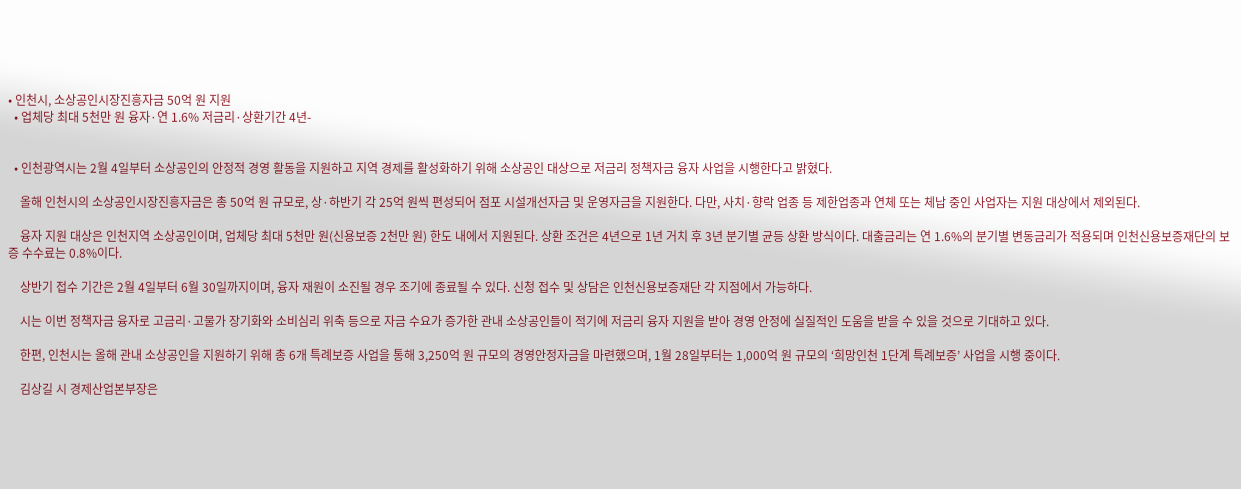• 인천시, 소상공인시장진흥자금 50억 원 지원
  • 업체당 최대 5천만 원 융자·연 1.6% 저금리·상환기간 4년-


  • 인천광역시는 2월 4일부터 소상공인의 안정적 경영 활동을 지원하고 지역 경제를 활성화하기 위해 소상공인 대상으로 저금리 정책자금 융자 사업을 시행한다고 밝혔다.

    올해 인천시의 소상공인시장진흥자금은 총 50억 원 규모로, 상·하반기 각 25억 원씩 편성되어 점포 시설개선자금 및 운영자금을 지원한다. 다만, 사치·향락 업종 등 제한업종과 연체 또는 체납 중인 사업자는 지원 대상에서 제외된다.

    융자 지원 대상은 인천지역 소상공인이며, 업체당 최대 5천만 원(신용보증 2천만 원) 한도 내에서 지원된다. 상환 조건은 4년으로 1년 거치 후 3년 분기별 균등 상환 방식이다. 대출금리는 연 1.6%의 분기별 변동금리가 적용되며 인천신용보증재단의 보증 수수료는 0.8%이다.

    상반기 접수 기간은 2월 4일부터 6월 30일까지이며, 융자 재원이 소진될 경우 조기에 종료될 수 있다. 신청 접수 및 상담은 인천신용보증재단 각 지점에서 가능하다.

    시는 이번 정책자금 융자로 고금리·고물가 장기화와 소비심리 위축 등으로 자금 수요가 증가한 관내 소상공인들이 적기에 저금리 융자 지원을 받아 경영 안정에 실질적인 도움을 받을 수 있을 것으로 기대하고 있다.

    한편, 인천시는 올해 관내 소상공인을 지원하기 위해 총 6개 특례보증 사업을 통해 3,250억 원 규모의 경영안정자금을 마련했으며, 1월 28일부터는 1,000억 원 규모의 ‘희망인천 1단계 특례보증’ 사업을 시행 중이다.

    김상길 시 경제산업본부장은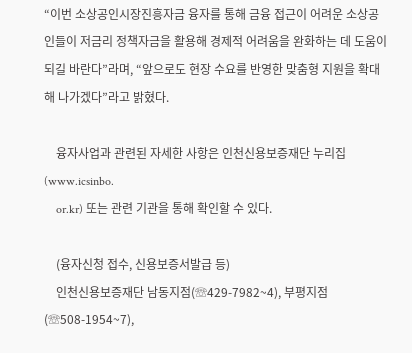“이번 소상공인시장진흥자금 융자를 통해 금융 접근이 어려운 소상공인들이 저금리 정책자금을 활용해 경제적 어려움을 완화하는 데 도움이 되길 바란다”라며, “앞으로도 현장 수요를 반영한 맞춤형 지원을 확대해 나가겠다”라고 밝혔다.

    융자사업과 관련된 자세한 사항은 인천신용보증재단 누리집(www.icsinbo.
    or.kr) 또는 관련 기관을 통해 확인할 수 있다.

    (융자신청 접수, 신용보증서발급 등)
    인천신용보증재단 남동지점(☏429-7982~4), 부평지점(☏508-1954~7),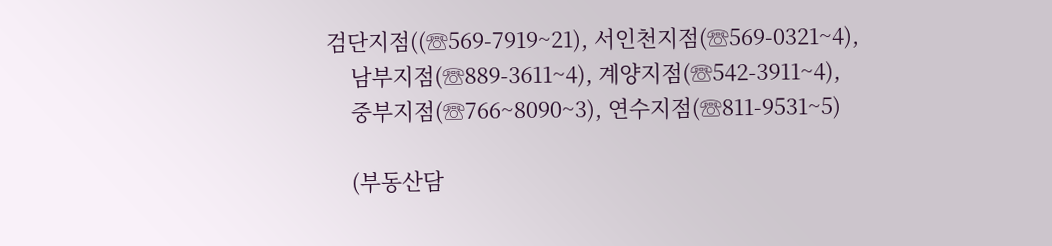검단지점((☏569-7919~21), 서인천지점(☏569-0321~4),
    남부지점(☏889-3611~4), 계양지점(☏542-3911~4),
    중부지점(☏766~8090~3), 연수지점(☏811-9531~5)

    (부동산담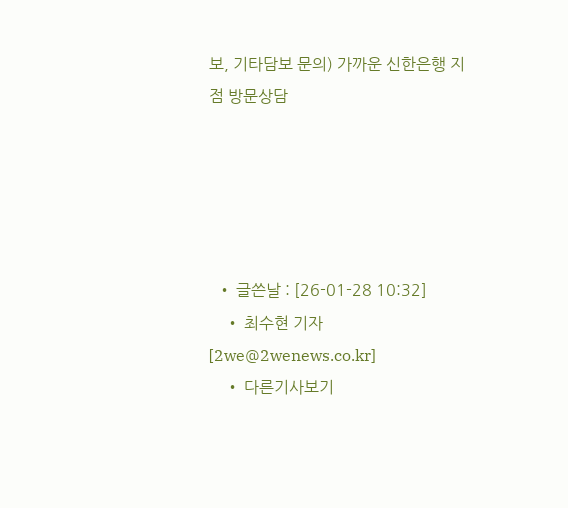보, 기타담보 문의) 가까운 신한은행 지점 방문상담





  • 글쓴날 : [26-01-28 10:32]
    • 최수현 기자[2we@2wenews.co.kr]
    • 다른기사보기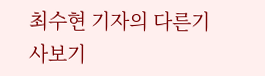최수현 기자의 다른기사보기